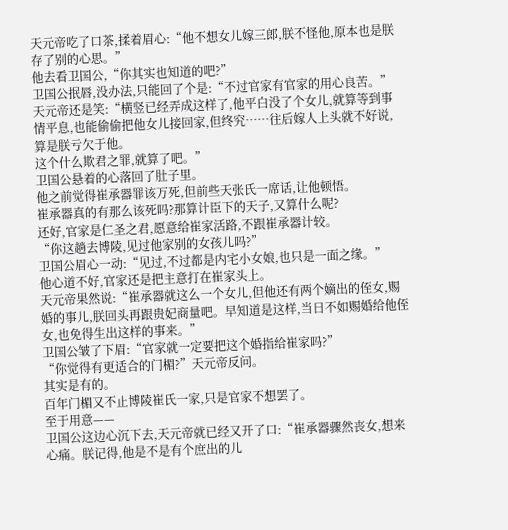天元帝吃了口茶,揉着眉心:“他不想女儿嫁三郎,朕不怪他,原本也是朕存了别的心思。”
他去看卫国公,“你其实也知道的吧?”
卫国公抿唇,没办法,只能回了个是:“不过官家有官家的用心良苦。”
天元帝还是笑:“横竖已经弄成这样了,他平白没了个女儿,就算等到事情平息,也能偷偷把他女儿接回家,但终究……往后嫁人上头就不好说,算是朕亏欠于他。
这个什么欺君之罪,就算了吧。”
卫国公悬着的心落回了肚子里。
他之前觉得崔承器罪该万死,但前些天张氏一席话,让他顿悟。
崔承器真的有那么该死吗?那算计臣下的天子,又算什么呢?
还好,官家是仁圣之君,愿意给崔家活路,不跟崔承器计较。
“你这趟去博陵,见过他家别的女孩儿吗?”
卫国公眉心一动:“见过,不过都是内宅小女娘,也只是一面之缘。”
他心道不好,官家还是把主意打在崔家头上。
天元帝果然说:“崔承器就这么一个女儿,但他还有两个嫡出的侄女,赐婚的事儿,朕回头再跟贵妃商量吧。早知道是这样,当日不如赐婚给他侄女,也免得生出这样的事来。”
卫国公皱了下眉:“官家就一定要把这个婚指给崔家吗?”
“你觉得有更适合的门楣?”天元帝反问。
其实是有的。
百年门楣又不止博陵崔氏一家,只是官家不想罢了。
至于用意——
卫国公这边心沉下去,天元帝就已经又开了口:“崔承器骤然丧女,想来心痛。朕记得,他是不是有个庶出的儿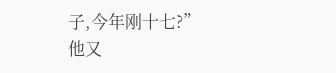子,今年刚十七?”
他又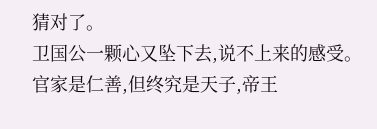猜对了。
卫国公一颗心又坠下去,说不上来的感受。
官家是仁善,但终究是天子,帝王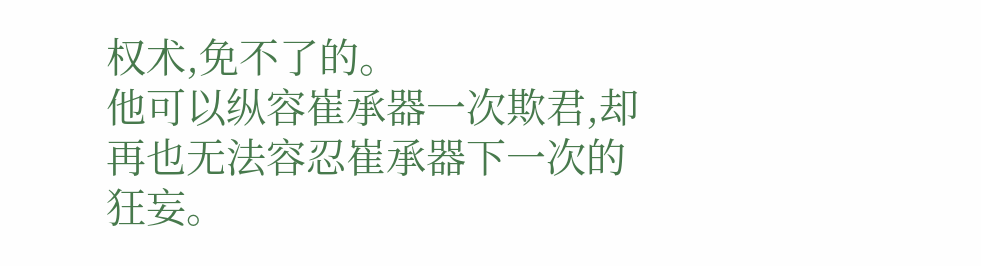权术,免不了的。
他可以纵容崔承器一次欺君,却再也无法容忍崔承器下一次的狂妄。